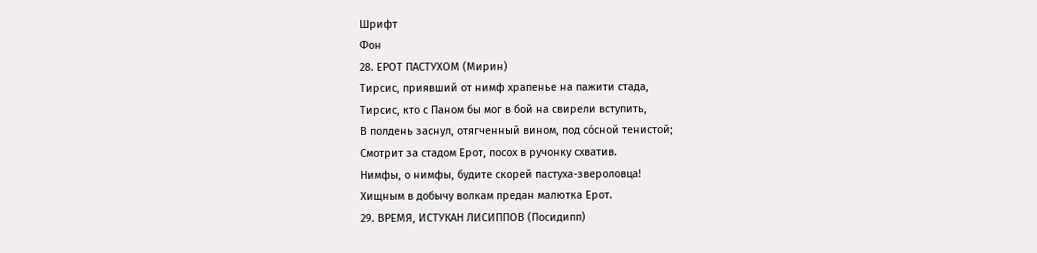Шрифт
Фон
28. ЕРОТ ПАСТУХОМ (Мирин)
Тирсис, приявший от нимф храпенье на пажити стада,
Тирсис, кто с Паном бы мог в бой на свирели вступить,
В полдень заснул, отягченный вином, под со́сной тенистой;
Смотрит за стадом Ерот, посох в ручонку схватив.
Нимфы, о нимфы, будите скорей пастуха-звероловца!
Хищным в добычу волкам предан малютка Ерот.
29. ВРЕМЯ, ИСТУКАН ЛИСИППОВ (Посидипп)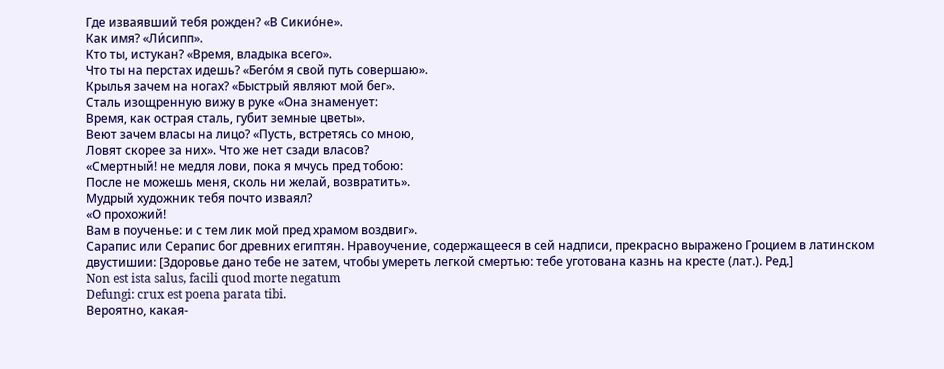Где изваявший тебя рожден? «В Сикио́не».
Как имя? «Ли́сипп».
Кто ты, истукан? «Время, владыка всего».
Что ты на перстах идешь? «Бего́м я свой путь совершаю».
Крылья зачем на ногах? «Быстрый являют мой бег».
Сталь изощренную вижу в руке «Она знаменует:
Время, как острая сталь, губит земные цветы».
Веют зачем власы на лицо? «Пусть, встретясь со мною,
Ловят скорее за них». Что же нет сзади власов?
«Смертный! не медля лови, пока я мчусь пред тобою:
После не можешь меня, сколь ни желай, возвратить».
Мудрый художник тебя почто изваял?
«О прохожий!
Вам в поученье: и с тем лик мой пред храмом воздвиг».
Сарапис или Серапис бог древних египтян. Нравоучение, содержащееся в сей надписи, прекрасно выражено Гроцием в латинском двустишии: [Здоровье дано тебе не затем, чтобы умереть легкой смертью: тебе уготована казнь на кресте (лат.). Ред.]
Non est ista salus, facili quod morte negatum
Defungi: crux est poena parata tibi.
Вероятно, какая-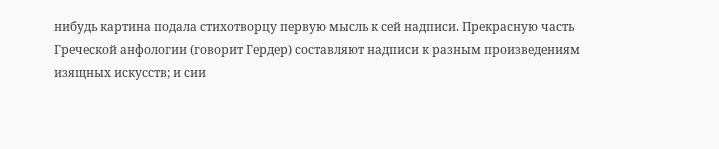нибудь картина подала стихотворцу первую мысль к сей надписи. Прекрасную часть Греческой анфологии (говорит Гердер) составляют надписи к разным произведениям изящных искусств; и сии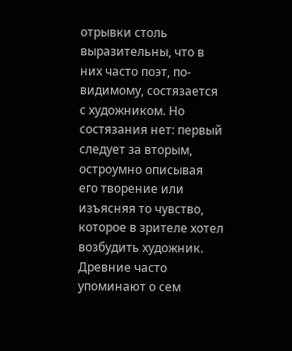отрывки столь выразительны, что в них часто поэт, по-видимому, состязается с художником. Но состязания нет: первый следует за вторым, остроумно описывая его творение или изъясняя то чувство, которое в зрителе хотел возбудить художник.
Древние часто упоминают о сем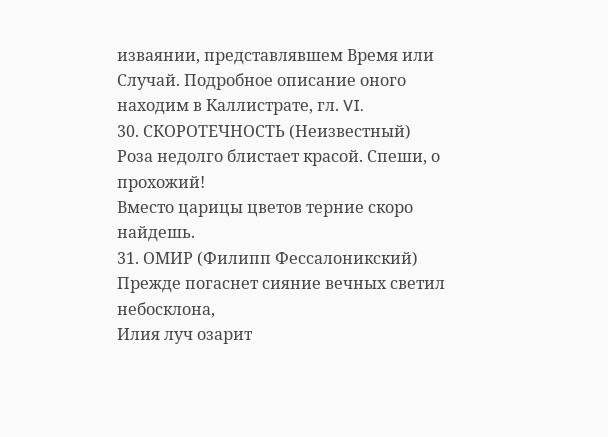изваянии, представлявшем Время или Случай. Подробное описание оного находим в Каллистрате, гл. VI.
30. СКОРОТЕЧНОСТЬ (Неизвестный)
Роза недолго блистает красой. Спеши, о прохожий!
Вместо царицы цветов терние скоро найдешь.
31. ОМИР (Филипп Фессалоникский)
Прежде погаснет сияние вечных светил небосклона,
Илия луч озарит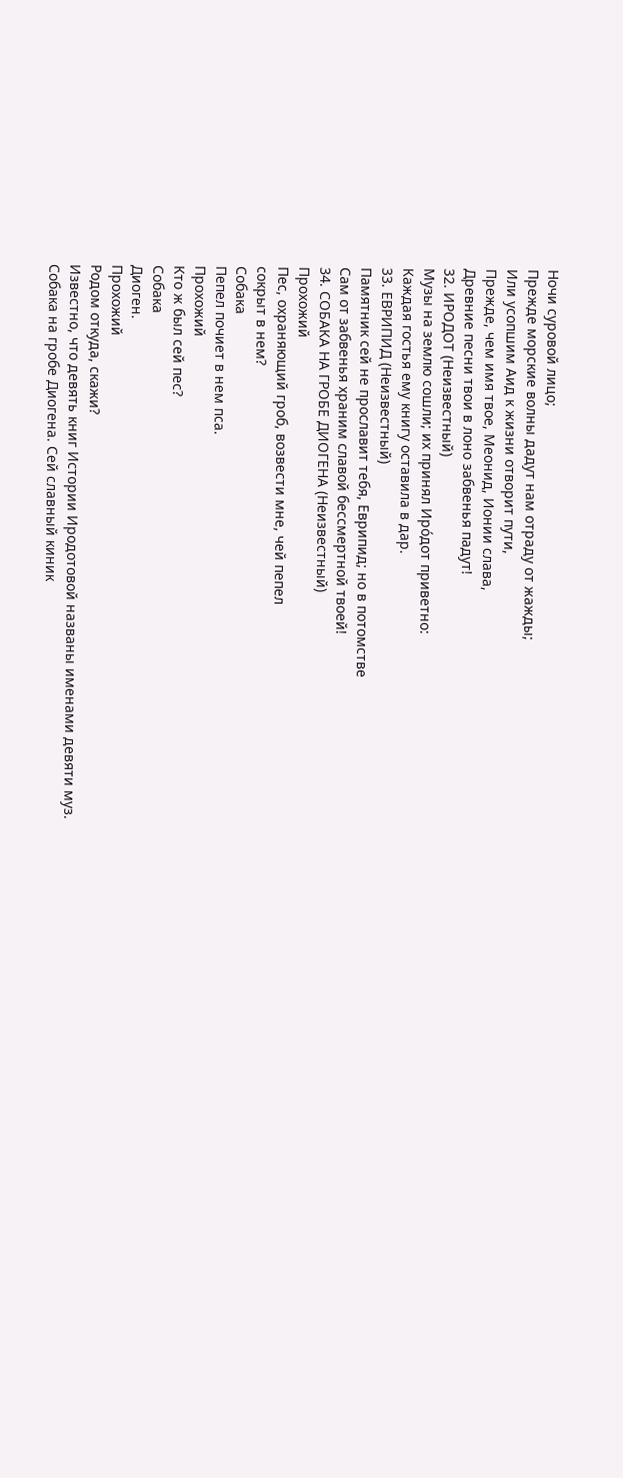Ночи суровой лицо;
Прежде морские волны дадут нам отраду от жажды;
Или усопшим Аид к жизни отворит пути,
Прежде, чем имя твое, Меонид, Ионии слава,
Древние песни твои в лоно забвенья падут!
32. ИРОДОТ (Неизвестный)
Музы на землю сошли; их принял Иро́дот приветно:
Каждая гостья ему книгу оставила в дар.
33. ЕВРИПИД (Неизвестный)
Памятник сей не прославит тебя, Еврипид; но в потомстве
Сам от забвенья храним славой бессмертной твоей!
34. СОБАКА НА ГРОБЕ ДИОГЕНА (Неизвестный)
Прохожий
Пес, охраняющий гроб, возвести мне, чей пепел
сокрыт в нем?
Собака
Пепел почиет в нем пса.
Прохожий
Кто ж был сей пес?
Собака
Диоген.
Прохожий
Родом откуда, скажи?
Известно, что девять книг Истории Иродотовой названы именами девяти муз.
Собака на гробе Диогена. Сей славный киник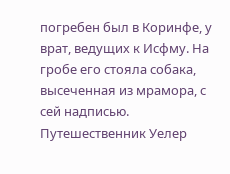погребен был в Коринфе, у врат, ведущих к Исфму. На гробе его стояла собака, высеченная из мрамора, с сей надписью. Путешественник Уелер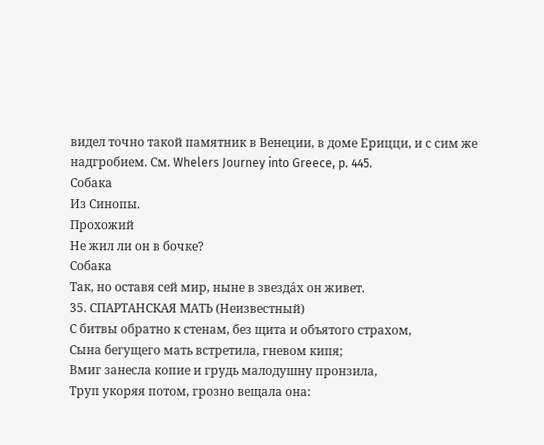видел точно такой памятник в Венеции, в доме Ерицци, и с сим же надгробием. См. Whelers Journey into Greece, p. 445.
Собака
Из Синопы.
Прохожий
Не жил ли он в бочке?
Собака
Так, но оставя сей мир, ныне в звезда́х он живет.
35. СПАРТАНСКАЯ МАТЬ (Неизвестный)
С битвы обратно к стенам, без щита и объятого страхом,
Сына бегущего мать встретила, гневом кипя;
Вмиг занесла копие и грудь малодушну пронзила,
Труп укоряя потом, грозно вещала она: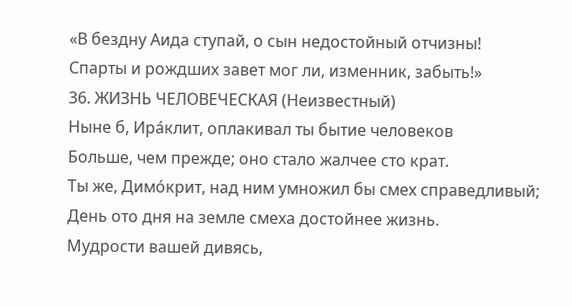«В бездну Аида ступай, о сын недостойный отчизны!
Спарты и рождших завет мог ли, изменник, забыть!»
36. ЖИЗНЬ ЧЕЛОВЕЧЕСКАЯ (Неизвестный)
Ныне б, Ира́клит, оплакивал ты бытие человеков
Больше, чем прежде; оно стало жалчее сто крат.
Ты же, Димо́крит, над ним умножил бы смех справедливый;
День ото дня на земле смеха достойнее жизнь.
Мудрости вашей дивясь,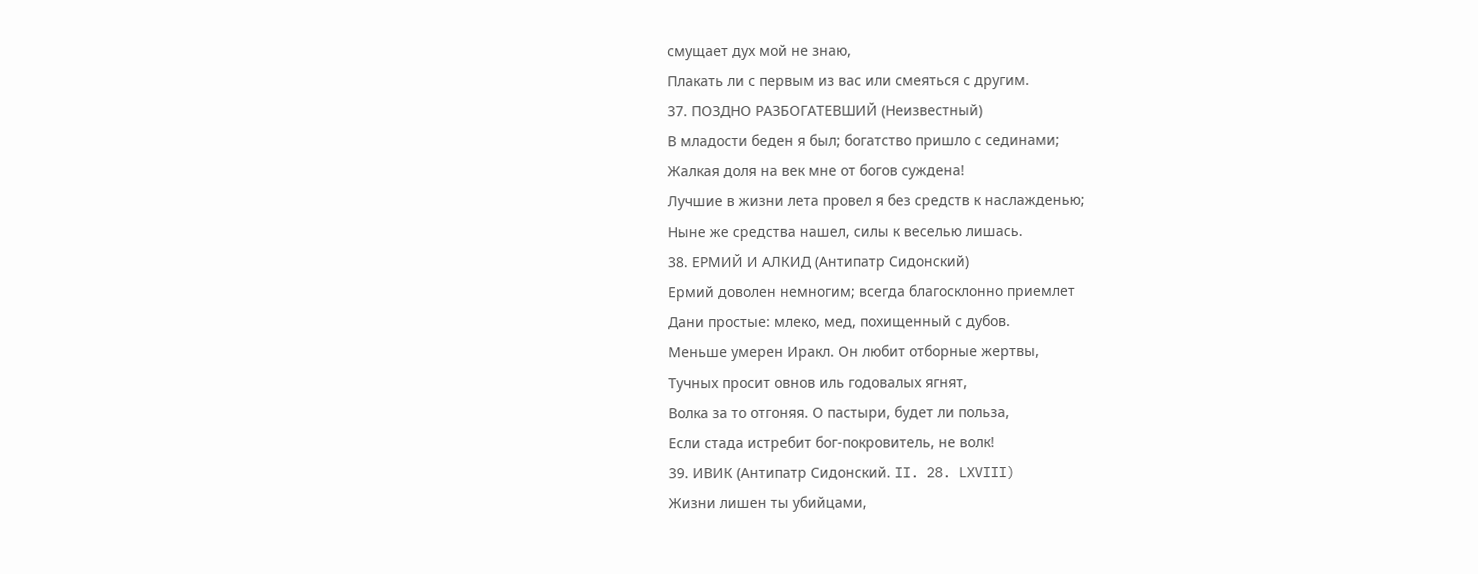смущает дух мой не знаю,
Плакать ли с первым из вас или смеяться с другим.
37. ПОЗДНО РАЗБОГАТЕВШИЙ (Неизвестный)
В младости беден я был; богатство пришло с сединами;
Жалкая доля на век мне от богов суждена!
Лучшие в жизни лета провел я без средств к наслажденью;
Ныне же средства нашел, силы к веселью лишась.
38. ЕРМИЙ И АЛКИД (Антипатр Сидонский)
Ермий доволен немногим; всегда благосклонно приемлет
Дани простые: млеко, мед, похищенный с дубов.
Меньше умерен Иракл. Он любит отборные жертвы,
Тучных просит овнов иль годовалых ягнят,
Волка за то отгоняя. О пастыри, будет ли польза,
Если стада истребит бог-покровитель, не волк!
39. ИВИК (Антипатр Сидонский. II. 28. LXVIII)
Жизни лишен ты убийцами,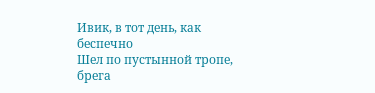Ивик, в тот день, как беспечно
Шел по пустынной тропе, брега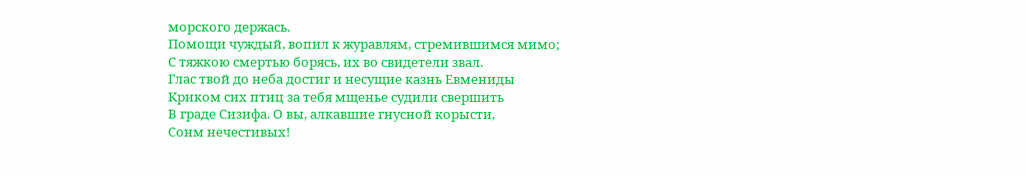морского держась.
Помощи чуждый, вопил к журавлям, стремившимся мимо;
С тяжкою смертью борясь, их во свидетели звал.
Глас твой до неба достиг и несущие казнь Евмениды
Криком сих птиц за тебя мщенье судили свершить
В граде Сизифа. О вы, алкавшие гнусной корысти,
Сонм нечестивых!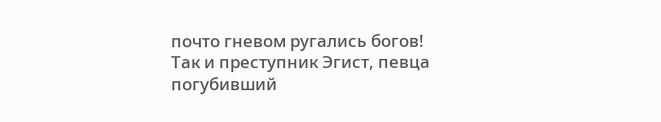почто гневом ругались богов!
Так и преступник Эгист, певца погубивший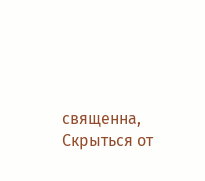священна,
Скрыться от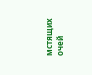мстящих очей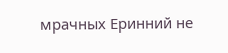мрачных Еринний не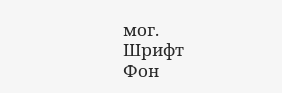мог.
Шрифт
Фон